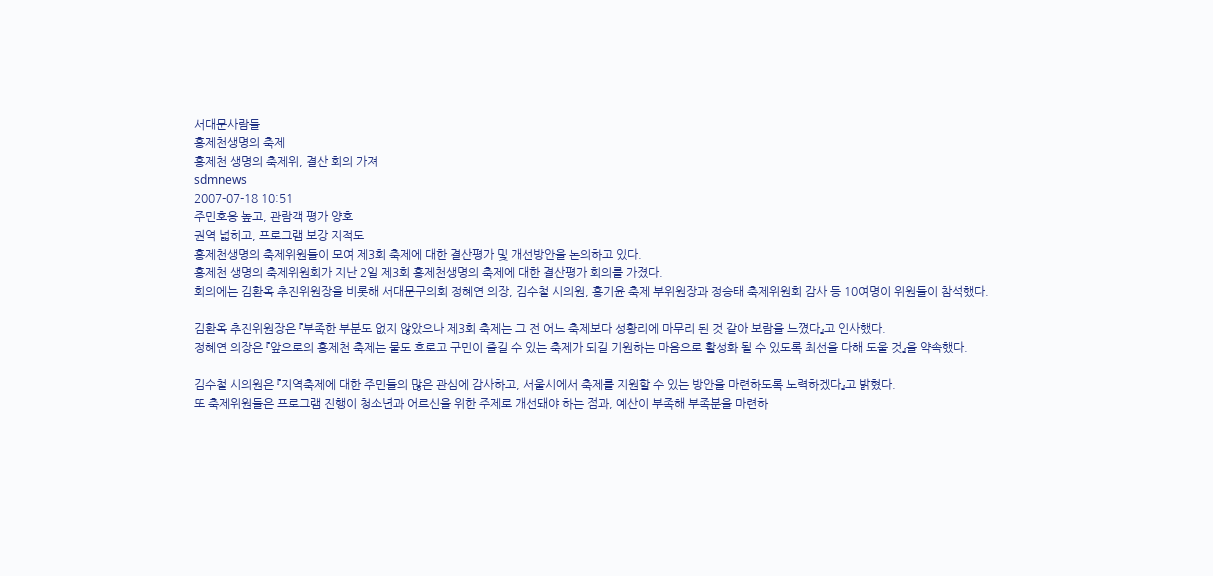서대문사람들
홍제천생명의 축제
홍제천 생명의 축제위, 결산 회의 가져
sdmnews
2007-07-18 10:51
주민호응 높고, 관람객 평가 양호
권역 넓히고, 프로그램 보강 지적도
홍제천생명의 축제위원들이 모여 제3회 축제에 대한 결산평가 및 개선방안을 논의하고 있다.
홍제천 생명의 축제위원회가 지난 2일 제3회 홍제천생명의 축제에 대한 결산평가 회의를 가졌다.
회의에는 김환옥 추진위원장을 비롯해 서대문구의회 정혜연 의장, 김수철 시의원, 홍기윤 축제 부위원장과 정승태 축제위원회 감사 등 10여명이 위원들이 참석했다.

김환옥 추진위원장은 『부족한 부분도 없지 않았으나 제3회 축제는 그 전 어느 축제보다 성황리에 마무리 된 것 같아 보람을 느꼈다』고 인사했다.
정혜연 의장은 『앞으로의 홍제천 축제는 물도 흐로고 구민이 즐길 수 있는 축제가 되길 기원하는 마음으로 활성화 될 수 있도록 최선을 다해 도울 것』을 약속했다.

김수철 시의원은 『지역축제에 대한 주민들의 많은 관심에 감사하고, 서울시에서 축제를 지원할 수 있는 방안을 마련하도록 노력하겠다』고 밝혔다.
또 축제위원들은 프로그램 진행이 청소년과 어르신을 위한 주제로 개선돼야 하는 점과, 예산이 부족해 부족분을 마련하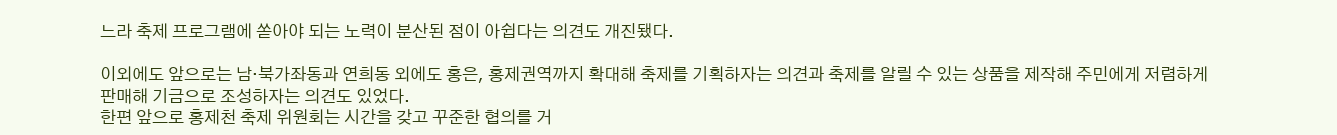느라 축제 프로그램에 쏟아야 되는 노력이 분산된 점이 아쉽다는 의견도 개진됐다.

이외에도 앞으로는 남·북가좌동과 연희동 외에도 홍은, 홍제권역까지 확대해 축제를 기획하자는 의견과 축제를 알릴 수 있는 상품을 제작해 주민에게 저렴하게 판매해 기금으로 조성하자는 의견도 있었다.
한편 앞으로 홍제천 축제 위원회는 시간을 갖고 꾸준한 협의를 거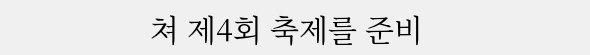쳐 제4회 축제를 준비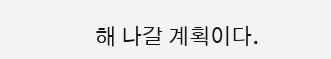해 나갈 계획이다.